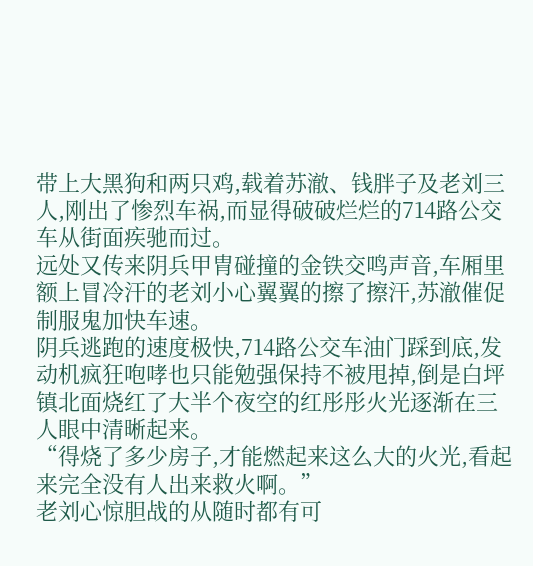带上大黑狗和两只鸡,载着苏澈、钱胖子及老刘三人,刚出了惨烈车祸,而显得破破烂烂的714路公交车从街面疾驰而过。
远处又传来阴兵甲胄碰撞的金铁交鸣声音,车厢里额上冒冷汗的老刘小心翼翼的擦了擦汗,苏澈催促制服鬼加快车速。
阴兵逃跑的速度极快,714路公交车油门踩到底,发动机疯狂咆哮也只能勉强保持不被甩掉,倒是白坪镇北面烧红了大半个夜空的红彤彤火光逐渐在三人眼中清晰起来。
“得烧了多少房子,才能燃起来这么大的火光,看起来完全没有人出来救火啊。”
老刘心惊胆战的从随时都有可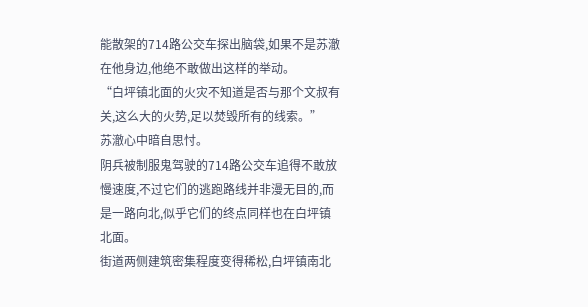能散架的714路公交车探出脑袋,如果不是苏澈在他身边,他绝不敢做出这样的举动。
“白坪镇北面的火灾不知道是否与那个文叔有关,这么大的火势,足以焚毁所有的线索。”
苏澈心中暗自思忖。
阴兵被制服鬼驾驶的714路公交车追得不敢放慢速度,不过它们的逃跑路线并非漫无目的,而是一路向北,似乎它们的终点同样也在白坪镇北面。
街道两侧建筑密集程度变得稀松,白坪镇南北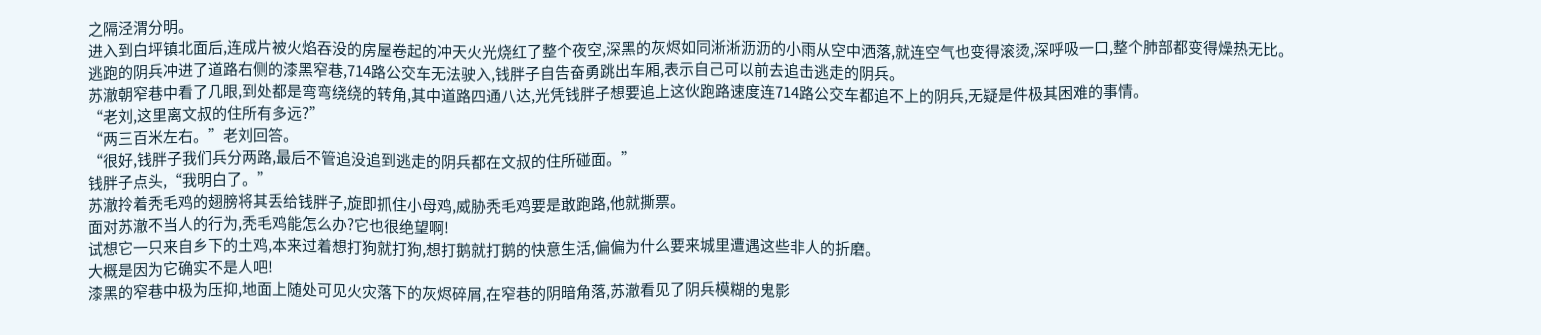之隔泾渭分明。
进入到白坪镇北面后,连成片被火焰吞没的房屋卷起的冲天火光烧红了整个夜空,深黑的灰烬如同淅淅沥沥的小雨从空中洒落,就连空气也变得滚烫,深呼吸一口,整个肺部都变得燥热无比。
逃跑的阴兵冲进了道路右侧的漆黑窄巷,714路公交车无法驶入,钱胖子自告奋勇跳出车厢,表示自己可以前去追击逃走的阴兵。
苏澈朝窄巷中看了几眼,到处都是弯弯绕绕的转角,其中道路四通八达,光凭钱胖子想要追上这伙跑路速度连714路公交车都追不上的阴兵,无疑是件极其困难的事情。
“老刘,这里离文叔的住所有多远?”
“两三百米左右。”老刘回答。
“很好,钱胖子我们兵分两路,最后不管追没追到逃走的阴兵都在文叔的住所碰面。”
钱胖子点头,“我明白了。”
苏澈拎着秃毛鸡的翅膀将其丢给钱胖子,旋即抓住小母鸡,威胁秃毛鸡要是敢跑路,他就撕票。
面对苏澈不当人的行为,秃毛鸡能怎么办?它也很绝望啊!
试想它一只来自乡下的土鸡,本来过着想打狗就打狗,想打鹅就打鹅的快意生活,偏偏为什么要来城里遭遇这些非人的折磨。
大概是因为它确实不是人吧!
漆黑的窄巷中极为压抑,地面上随处可见火灾落下的灰烬碎屑,在窄巷的阴暗角落,苏澈看见了阴兵模糊的鬼影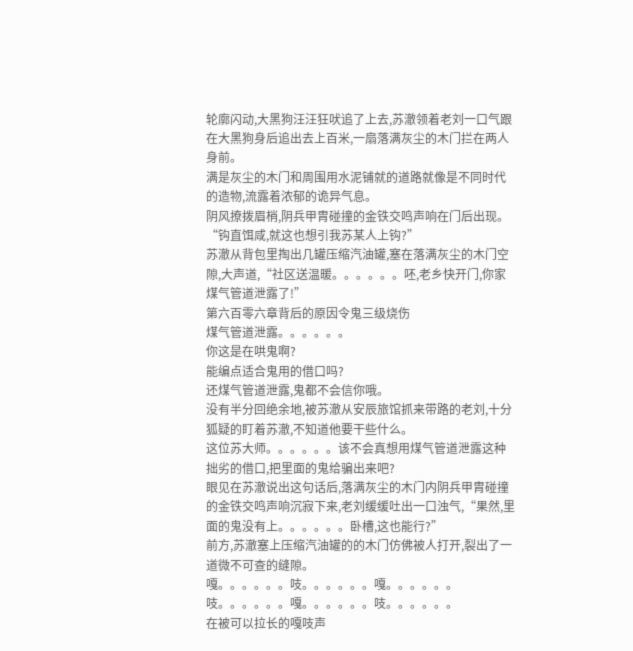轮廓闪动,大黑狗汪汪狂吠追了上去,苏澈领着老刘一口气跟在大黑狗身后追出去上百米,一扇落满灰尘的木门拦在两人身前。
满是灰尘的木门和周围用水泥铺就的道路就像是不同时代的造物,流露着浓郁的诡异气息。
阴风撩拨眉梢,阴兵甲胄碰撞的金铁交鸣声响在门后出现。
“钩直饵咸,就这也想引我苏某人上钩?”
苏澈从背包里掏出几罐压缩汽油罐,塞在落满灰尘的木门空隙,大声道,“社区送温暖。。。。。。呸,老乡快开门,你家煤气管道泄露了!”
第六百零六章背后的原因令鬼三级烧伤
煤气管道泄露。。。。。。
你这是在哄鬼啊?
能编点适合鬼用的借口吗?
还煤气管道泄露,鬼都不会信你哦。
没有半分回绝余地,被苏澈从安辰旅馆抓来带路的老刘,十分狐疑的盯着苏澈,不知道他要干些什么。
这位苏大师。。。。。。该不会真想用煤气管道泄露这种拙劣的借口,把里面的鬼给骗出来吧?
眼见在苏澈说出这句话后,落满灰尘的木门内阴兵甲胄碰撞的金铁交鸣声响沉寂下来,老刘缓缓吐出一口浊气,“果然,里面的鬼没有上。。。。。。卧槽,这也能行?”
前方,苏澈塞上压缩汽油罐的的木门仿佛被人打开,裂出了一道微不可查的缝隙。
嘎。。。。。。吱。。。。。。嘎。。。。。。吱。。。。。。嘎。。。。。。吱。。。。。。
在被可以拉长的嘎吱声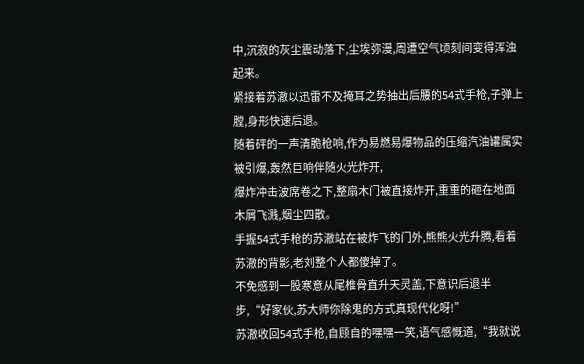中,沉寂的灰尘震动落下,尘埃弥漫,周遭空气顷刻间变得浑浊起来。
紧接着苏澈以迅雷不及掩耳之势抽出后腰的54式手枪,子弹上膛,身形快速后退。
随着砰的一声清脆枪响,作为易燃易爆物品的压缩汽油罐属实被引爆,轰然巨响伴随火光炸开,
爆炸冲击波席卷之下,整扇木门被直接炸开,重重的砸在地面木屑飞溅,烟尘四散。
手握54式手枪的苏澈站在被炸飞的门外,熊熊火光升腾,看着苏澈的背影,老刘整个人都傻掉了。
不免感到一股寒意从尾椎骨直升天灵盖,下意识后退半步,“好家伙,苏大师你除鬼的方式真现代化呀!”
苏澈收回54式手枪,自顾自的嘿嘿一笑,语气感慨道,“我就说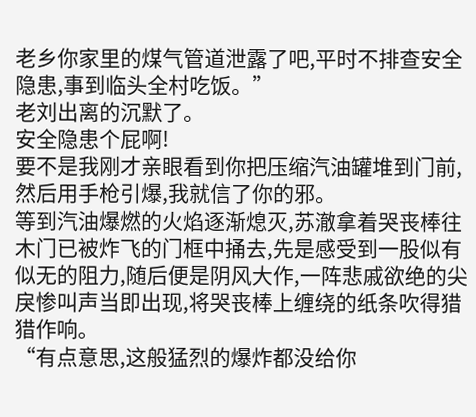老乡你家里的煤气管道泄露了吧,平时不排查安全隐患,事到临头全村吃饭。”
老刘出离的沉默了。
安全隐患个屁啊!
要不是我刚才亲眼看到你把压缩汽油罐堆到门前,然后用手枪引爆,我就信了你的邪。
等到汽油爆燃的火焰逐渐熄灭,苏澈拿着哭丧棒往木门已被炸飞的门框中捅去,先是感受到一股似有似无的阻力,随后便是阴风大作,一阵悲戚欲绝的尖戾惨叫声当即出现,将哭丧棒上缠绕的纸条吹得猎猎作响。
“有点意思,这般猛烈的爆炸都没给你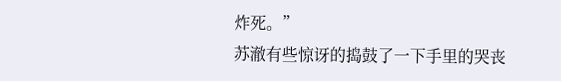炸死。”
苏澈有些惊讶的捣鼓了一下手里的哭丧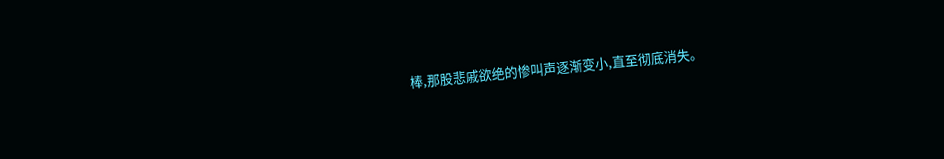棒,那股悲戚欲绝的惨叫声逐渐变小,直至彻底消失。